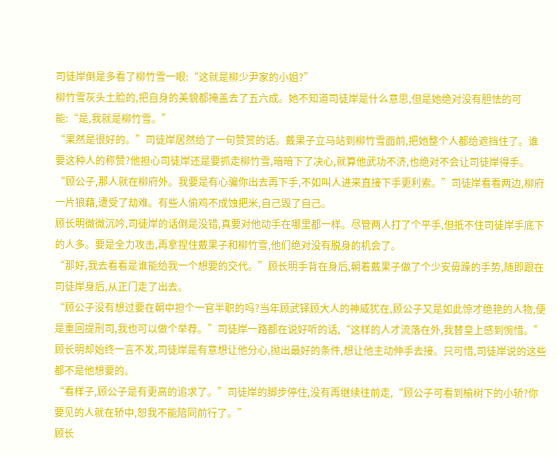司徒岸倒是多看了柳竹雪一眼:“这就是柳少尹家的小姐?”
柳竹雪灰头土脸的,把自身的美貌都掩盖去了五六成。她不知道司徒岸是什么意思,但是她绝对没有胆怯的可能:“是,我就是柳竹雪。”
“果然是很好的。”司徒岸居然给了一句赞赏的话。戴果子立马站到柳竹雪面前,把她整个人都给遮挡住了。谁要这种人的称赞?他担心司徒岸还是要抓走柳竹雪,暗暗下了决心,就算他武功不济,也绝对不会让司徒岸得手。
“顾公子,那人就在柳府外。我要是有心骗你出去再下手,不如叫人进来直接下手更利索。”司徒岸看看两边,柳府一片狼藉,遭受了劫难。有些人偷鸡不成蚀把米,自己毁了自己。
顾长明微微沉吟,司徒岸的话倒是没错,真要对他动手在哪里都一样。尽管两人打了个平手,但抵不住司徒岸手底下的人多。要是全力攻击,再拿捏住戴果子和柳竹雪,他们绝对没有脱身的机会了。
“那好,我去看看是谁能给我一个想要的交代。”顾长明手背在身后,朝着戴果子做了个少安毋躁的手势,随即跟在司徒岸身后,从正门走了出去。
“顾公子没有想过要在朝中担个一官半职的吗?当年顾武铎顾大人的神威犹在,顾公子又是如此惊才绝艳的人物,便是重回提刑司,我也可以做个举荐。”司徒岸一路都在说好听的话,“这样的人才流落在外,我替皇上感到惋惜。”
顾长明却始终一言不发,司徒岸是有意想让他分心,抛出最好的条件,想让他主动伸手去接。只可惜,司徒岸说的这些都不是他想要的。
“看样子,顾公子是有更高的追求了。”司徒岸的脚步停住,没有再继续往前走,“顾公子可看到榆树下的小轿?你要见的人就在轿中,恕我不能陪同前行了。”
顾长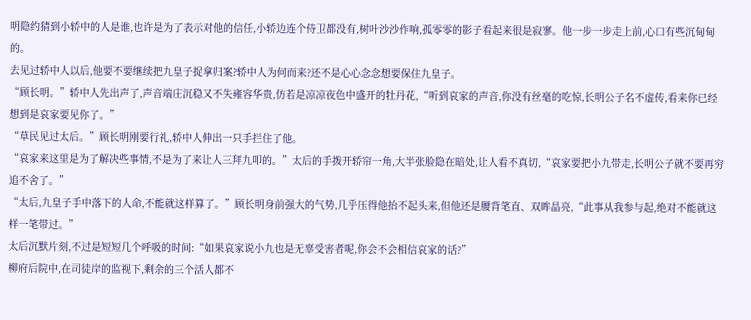明隐约猜到小轿中的人是谁,也许是为了表示对他的信任,小轿边连个侍卫都没有,树叶沙沙作响,孤零零的影子看起来很是寂寥。他一步一步走上前,心口有些沉甸甸的。
去见过轿中人以后,他要不要继续把九皇子捉拿归案?轿中人为何而来?还不是心心念念想要保住九皇子。
“顾长明。”轿中人先出声了,声音端庄沉稳又不失雍容华贵,仿若是凉凉夜色中盛开的牡丹花,“听到哀家的声音,你没有丝毫的吃惊,长明公子名不虚传,看来你已经想到是哀家要见你了。”
“草民见过太后。”顾长明刚要行礼,轿中人伸出一只手拦住了他。
“哀家来这里是为了解决些事情,不是为了来让人三拜九叩的。”太后的手拨开轿帘一角,大半张脸隐在暗处,让人看不真切,“哀家要把小九带走,长明公子就不要再穷追不舍了。”
“太后,九皇子手中落下的人命,不能就这样算了。”顾长明身前强大的气势,几乎压得他抬不起头来,但他还是腰背笔直、双眸晶亮,“此事从我参与起,绝对不能就这样一笔带过。”
太后沉默片刻,不过是短短几个呼吸的时间:“如果哀家说小九也是无辜受害者呢,你会不会相信哀家的话?”
柳府后院中,在司徒岸的监视下,剩余的三个活人都不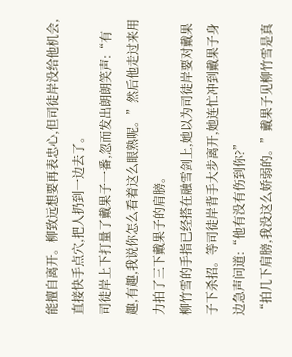能擅自离开。柳致远想要再表忠心,但司徒岸没给他机会,直接快手点穴,把人扔到一边去了。
司徒岸上下打量了戴果子一番,忽而发出朗朗笑声:“有趣,有趣,我说你怎么看着这么眼熟呢。”然后他走过来用力拍了三下戴果子的肩膀。
柳竹雪的手指已经搭在融雪剑上,她以为司徒岸要对戴果子下杀招。等司徒岸背手大步离开,她连忙冲到戴果子身边急声问道:“他有没有伤到你?”
“拍几下肩膀,我没这么娇弱的。”戴果子见柳竹雪是真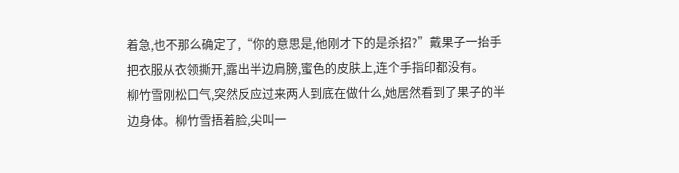着急,也不那么确定了,“你的意思是,他刚才下的是杀招?”戴果子一抬手把衣服从衣领撕开,露出半边肩膀,蜜色的皮肤上,连个手指印都没有。
柳竹雪刚松口气,突然反应过来两人到底在做什么,她居然看到了果子的半边身体。柳竹雪捂着脸,尖叫一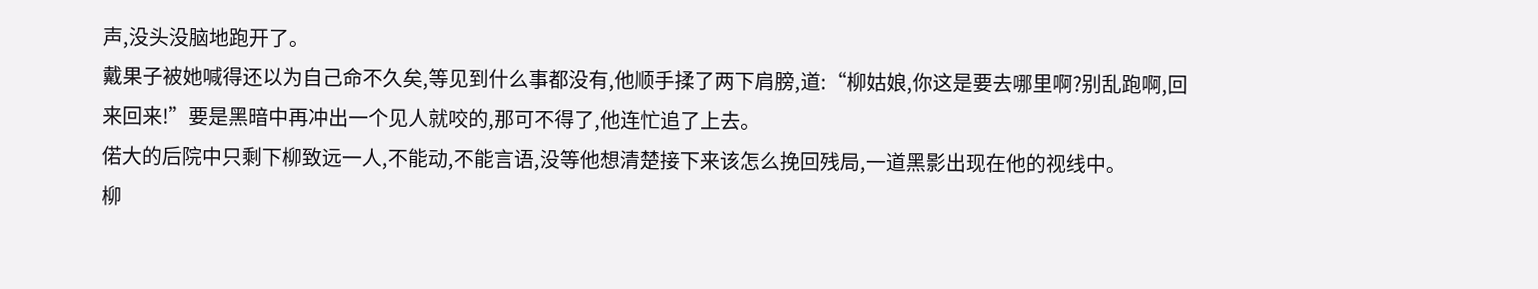声,没头没脑地跑开了。
戴果子被她喊得还以为自己命不久矣,等见到什么事都没有,他顺手揉了两下肩膀,道:“柳姑娘,你这是要去哪里啊?别乱跑啊,回来回来!”要是黑暗中再冲出一个见人就咬的,那可不得了,他连忙追了上去。
偌大的后院中只剩下柳致远一人,不能动,不能言语,没等他想清楚接下来该怎么挽回残局,一道黑影出现在他的视线中。
柳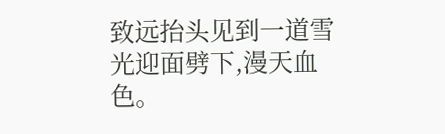致远抬头见到一道雪光迎面劈下,漫天血色。